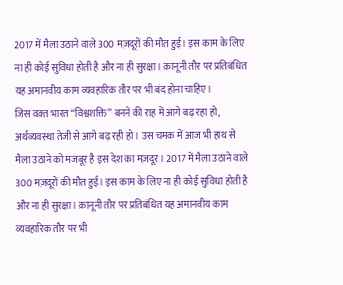2017 में मैला उठाने वाले 300 मज़दूरों की मौत हुई। इस काम के लिए ना ही कोई सुविधा होती है और ना ही सुरक्षा। क़ानूनी तौर पर प्रतिबंधित यह अमानवीय काम व्यवहारिक तौर पर भी बंद होना चाहिए।
जिस वक़्त भारत “विश्वशक्ति” बनने की राह में आगे बढ़ रहा हो, अर्थव्यवस्था तेजी से आगे बढ़ रही हो। उस चमक में आज भी हाथ से मैला उठाने को मजबूर है इस देश का मज़दूर। 2017 में मैला उठाने वाले 300 मज़दूरों की मौत हुई। इस काम के लिए ना ही कोई सुविधा होती है और ना ही सुरक्षा। क़ानूनी तौर पर प्रतिबंधित यह अमानवीय काम व्यवहारिक तौर पर भी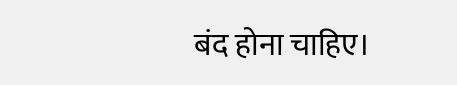बंद होना चाहिए।